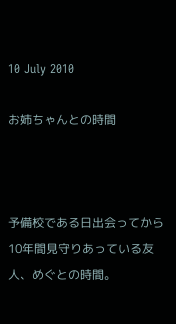10 July 2010

お姉ちゃんとの時間



予備校である日出会ってから10年間見守りあっている友人、めぐとの時間。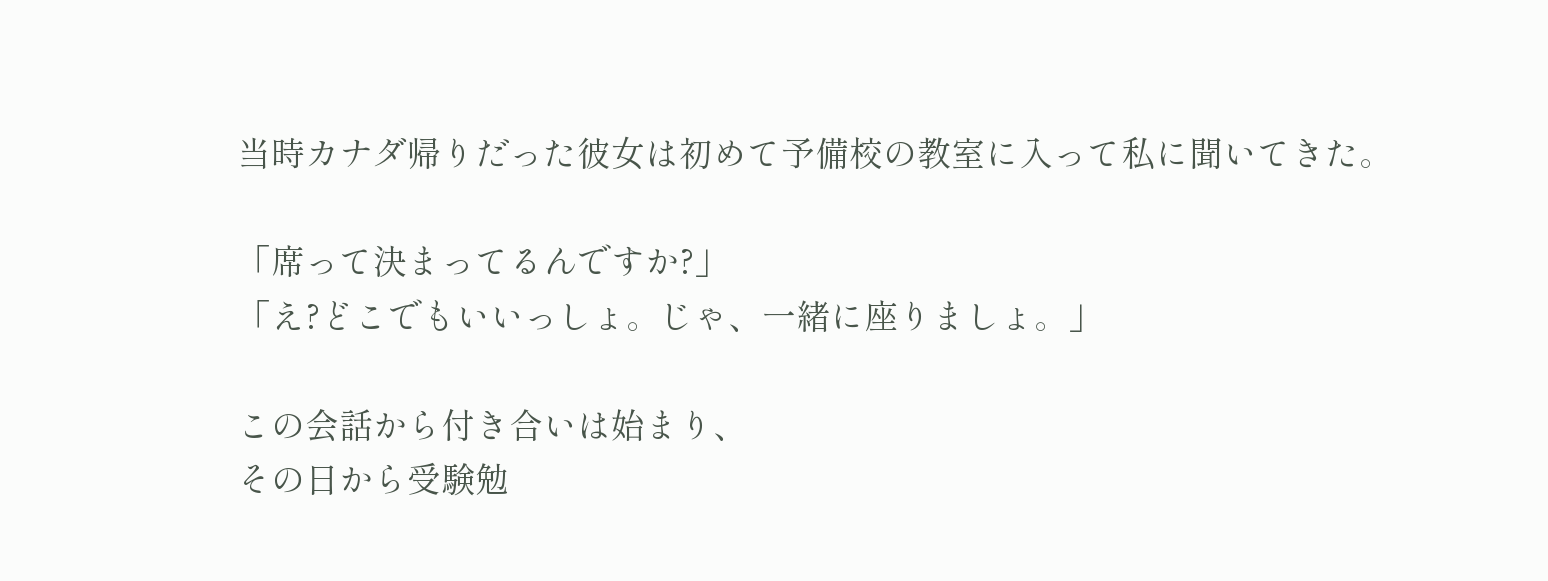当時カナダ帰りだった彼女は初めて予備校の教室に入って私に聞いてきた。

「席って決まってるんですか?」
「え?どこでもいいっしょ。じゃ、一緒に座りましょ。」

この会話から付き合いは始まり、
その日から受験勉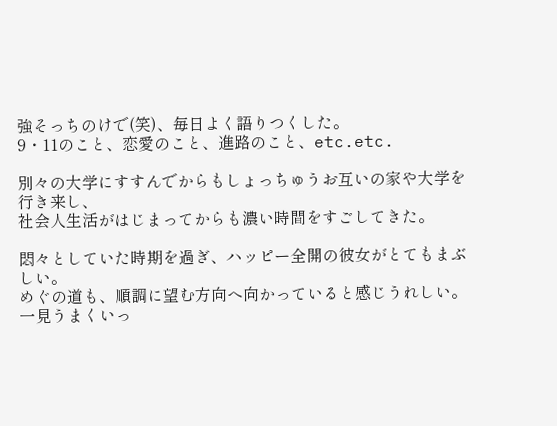強そっちのけで(笑)、毎日よく語りつくした。
9・11のこと、恋愛のこと、進路のこと、etc.etc.

別々の大学にすすんでからもしょっちゅうお互いの家や大学を行き来し、
社会人生活がはじまってからも濃い時間をすごしてきた。

悶々としていた時期を過ぎ、ハッピー全開の彼女がとてもまぶしい。
めぐの道も、順調に望む方向へ向かっていると感じうれしい。
一見うまくいっ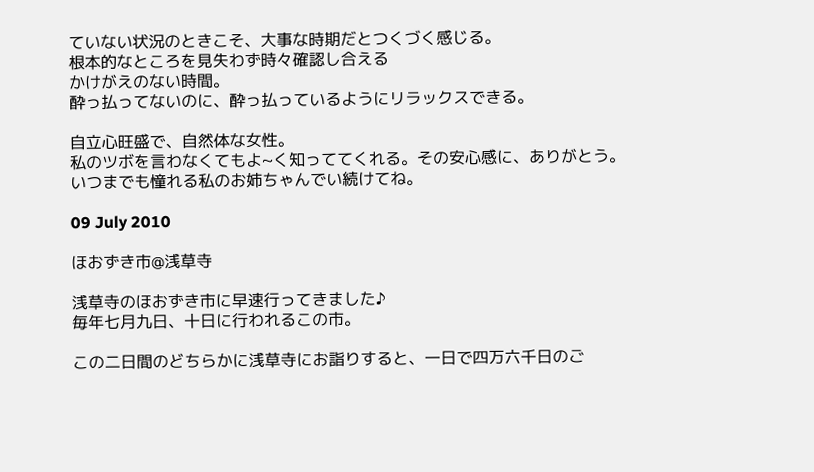ていない状況のときこそ、大事な時期だとつくづく感じる。
根本的なところを見失わず時々確認し合える
かけがえのない時間。
酔っ払ってないのに、酔っ払っているようにリラックスできる。

自立心旺盛で、自然体な女性。
私のツボを言わなくてもよ~く知っててくれる。その安心感に、ありがとう。
いつまでも憧れる私のお姉ちゃんでい続けてね。

09 July 2010

ほおずき市@浅草寺

浅草寺のほおずき市に早速行ってきました♪
毎年七月九日、十日に行われるこの市。

この二日間のどちらかに浅草寺にお詣りすると、一日で四万六千日のご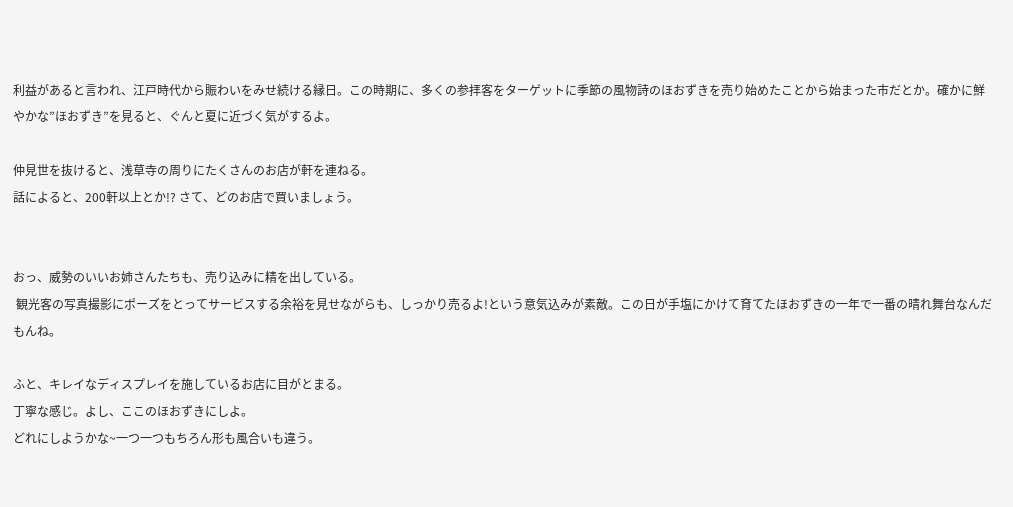利益があると言われ、江戸時代から賑わいをみせ続ける縁日。この時期に、多くの参拝客をターゲットに季節の風物詩のほおずきを売り始めたことから始まった市だとか。確かに鮮やかな”ほおずき”を見ると、ぐんと夏に近づく気がするよ。

仲見世を抜けると、浅草寺の周りにたくさんのお店が軒を連ねる。
話によると、200軒以上とか!? さて、どのお店で買いましょう。


おっ、威勢のいいお姉さんたちも、売り込みに精を出している。
 観光客の写真撮影にポーズをとってサービスする余裕を見せながらも、しっかり売るよ!という意気込みが素敵。この日が手塩にかけて育てたほおずきの一年で一番の晴れ舞台なんだもんね。

ふと、キレイなディスプレイを施しているお店に目がとまる。
丁寧な感じ。よし、ここのほおずきにしよ。
どれにしようかな~一つ一つもちろん形も風合いも違う。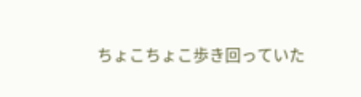ちょこちょこ歩き回っていた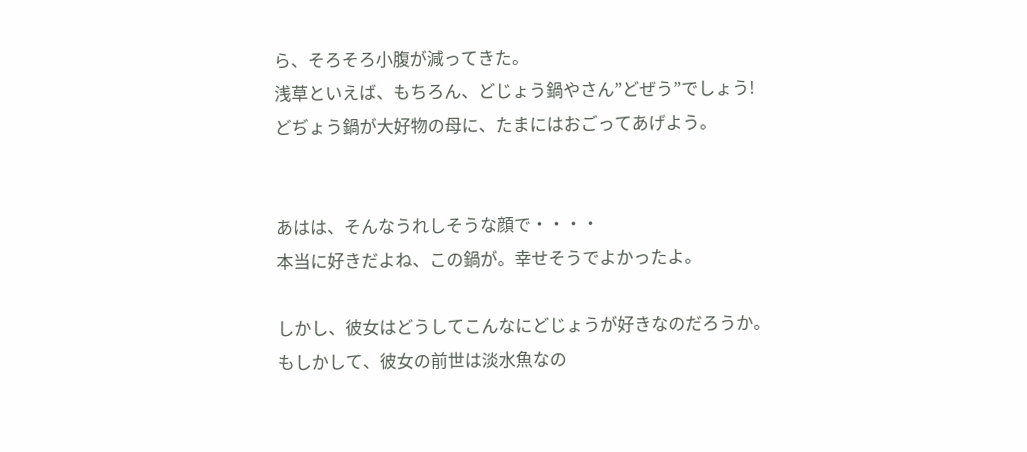ら、そろそろ小腹が減ってきた。
浅草といえば、もちろん、どじょう鍋やさん”どぜう”でしょう!
どぢょう鍋が大好物の母に、たまにはおごってあげよう。


あはは、そんなうれしそうな顔で・・・・
本当に好きだよね、この鍋が。幸せそうでよかったよ。

しかし、彼女はどうしてこんなにどじょうが好きなのだろうか。
もしかして、彼女の前世は淡水魚なの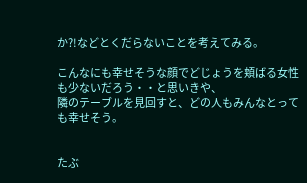か?!などとくだらないことを考えてみる。

こんなにも幸せそうな顔でどじょうを頬ばる女性も少ないだろう・・と思いきや、
隣のテーブルを見回すと、どの人もみんなとっても幸せそう。


たぶ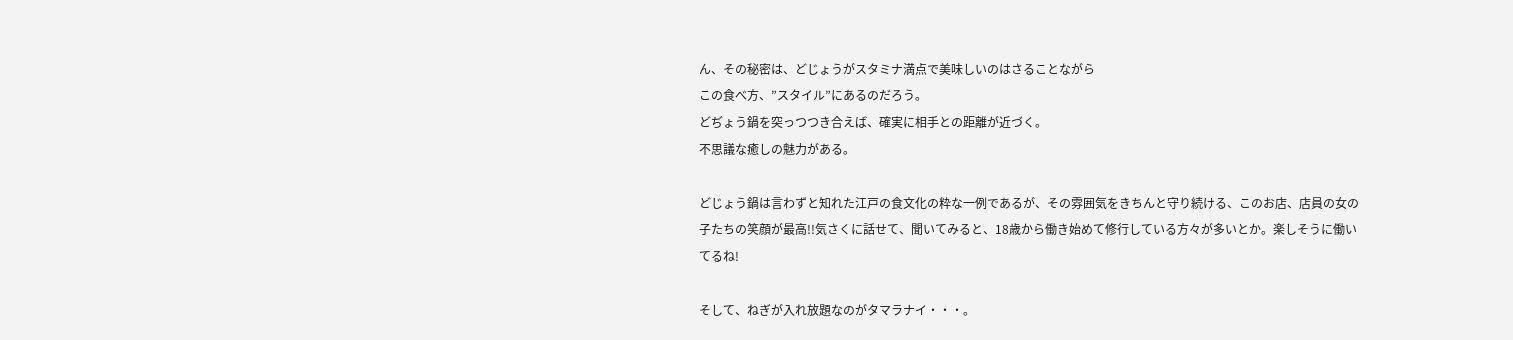ん、その秘密は、どじょうがスタミナ満点で美味しいのはさることながら
この食べ方、”スタイル”にあるのだろう。
どぢょう鍋を突っつつき合えば、確実に相手との距離が近づく。
不思議な癒しの魅力がある。

どじょう鍋は言わずと知れた江戸の食文化の粋な一例であるが、その雰囲気をきちんと守り続ける、このお店、店員の女の子たちの笑顔が最高!!気さくに話せて、聞いてみると、18歳から働き始めて修行している方々が多いとか。楽しそうに働いてるね!

そして、ねぎが入れ放題なのがタマラナイ・・・。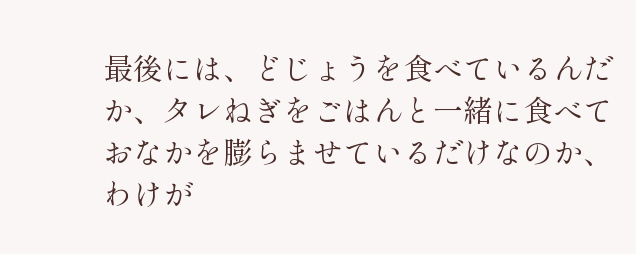最後には、どじょうを食べているんだか、タレねぎをごはんと一緒に食べておなかを膨らませているだけなのか、わけが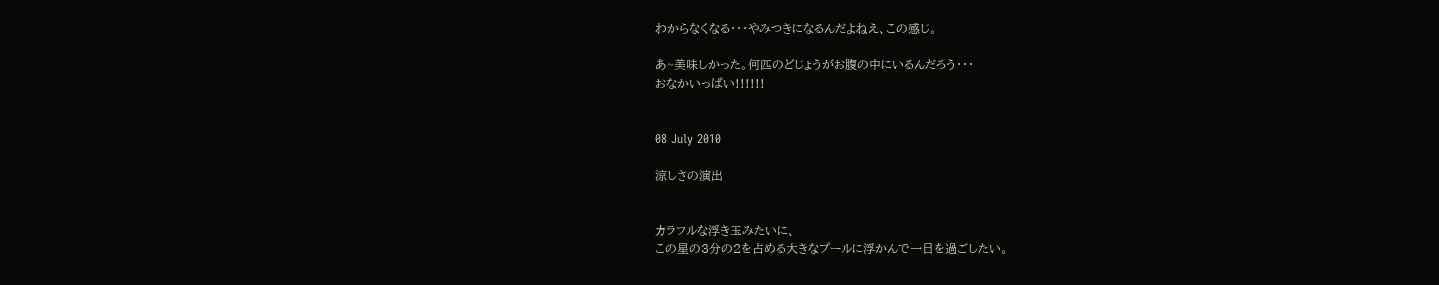わからなくなる・・・やみつきになるんだよねえ、この感じ。

あ~美味しかった。何匹のどじょうがお腹の中にいるんだろう・・・
おなかいっぱい!!!!!!


08 July 2010

涼しさの演出


カラフルな浮き玉みたいに、
この星の3分の2を占める大きなプールに浮かんで一日を過ごしたい。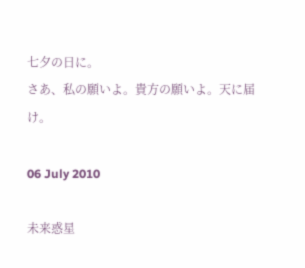七夕の日に。
さあ、私の願いよ。貴方の願いよ。天に届け。

06 July 2010

未来惑星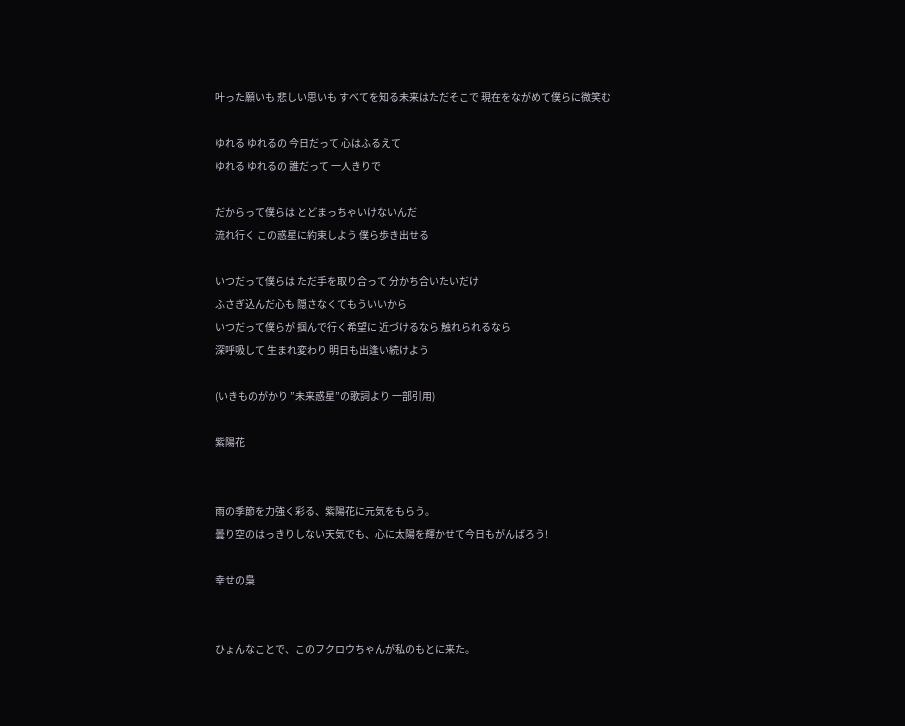叶った願いも 悲しい思いも すべてを知る未来はただそこで 現在をながめて僕らに微笑む

ゆれる ゆれるの 今日だって 心はふるえて
ゆれる ゆれるの 誰だって 一人きりで

だからって僕らは とどまっちゃいけないんだ
流れ行く この惑星に約束しよう 僕ら歩き出せる

いつだって僕らは ただ手を取り合って 分かち合いたいだけ
ふさぎ込んだ心も 隠さなくてもういいから
いつだって僕らが 掴んで行く希望に 近づけるなら 触れられるなら
深呼吸して 生まれ変わり 明日も出逢い続けよう

(いきものがかり ”未来惑星”の歌詞より 一部引用)

紫陽花


雨の季節を力強く彩る、紫陽花に元気をもらう。
曇り空のはっきりしない天気でも、心に太陽を輝かせて今日もがんばろう!

幸せの梟


ひょんなことで、このフクロウちゃんが私のもとに来た。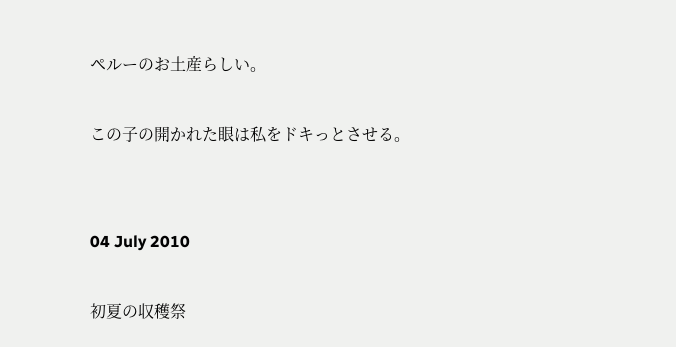ペルーのお土産らしい。

この子の開かれた眼は私をドキっとさせる。


04 July 2010

初夏の収穫祭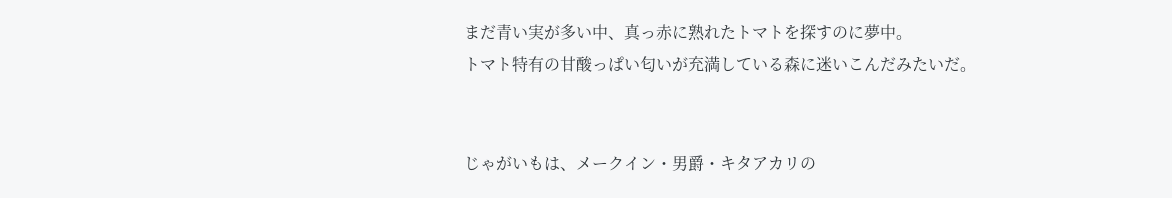まだ青い実が多い中、真っ赤に熟れたトマトを探すのに夢中。
トマト特有の甘酸っぱい匂いが充満している森に迷いこんだみたいだ。


じゃがいもは、メークイン・男爵・キタアカリの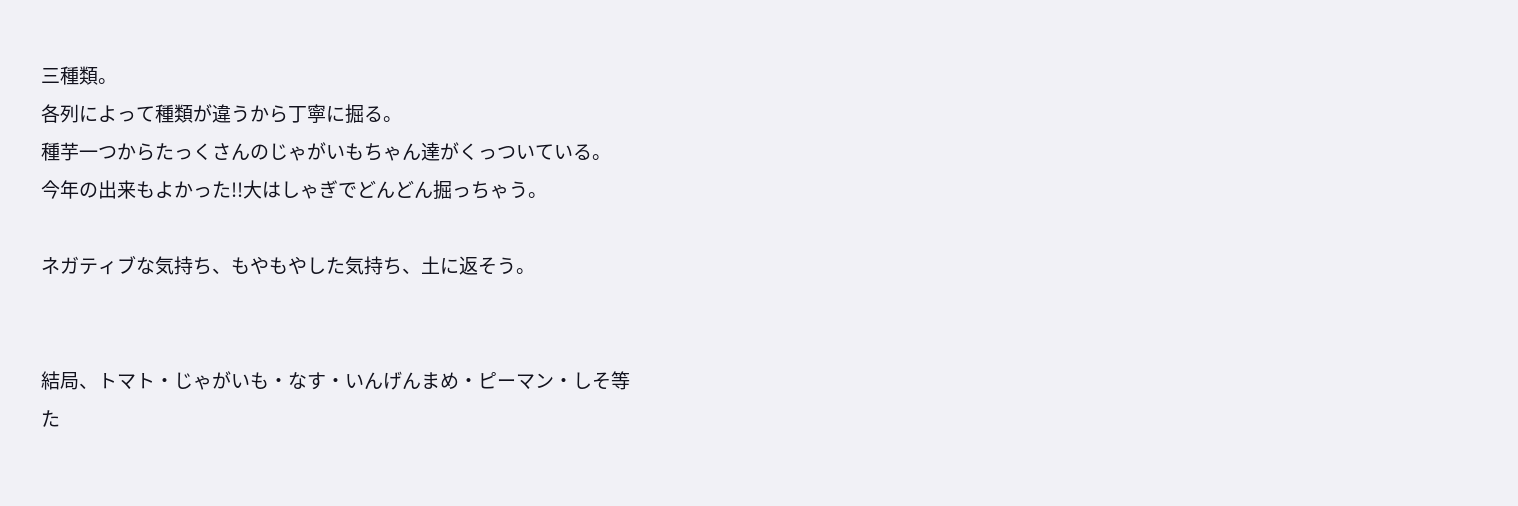三種類。
各列によって種類が違うから丁寧に掘る。
種芋一つからたっくさんのじゃがいもちゃん達がくっついている。
今年の出来もよかった!!大はしゃぎでどんどん掘っちゃう。

ネガティブな気持ち、もやもやした気持ち、土に返そう。


結局、トマト・じゃがいも・なす・いんげんまめ・ピーマン・しそ等
た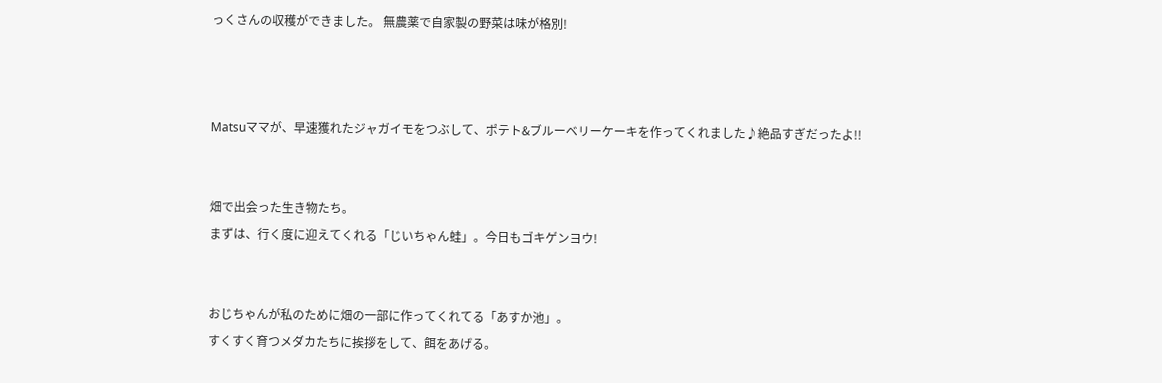っくさんの収穫ができました。 無農薬で自家製の野菜は味が格別!



Matsuママが、早速獲れたジャガイモをつぶして、ポテト&ブルーベリーケーキを作ってくれました♪絶品すぎだったよ!!


畑で出会った生き物たち。
まずは、行く度に迎えてくれる「じいちゃん蛙」。今日もゴキゲンヨウ!


おじちゃんが私のために畑の一部に作ってくれてる「あすか池」。
すくすく育つメダカたちに挨拶をして、餌をあげる。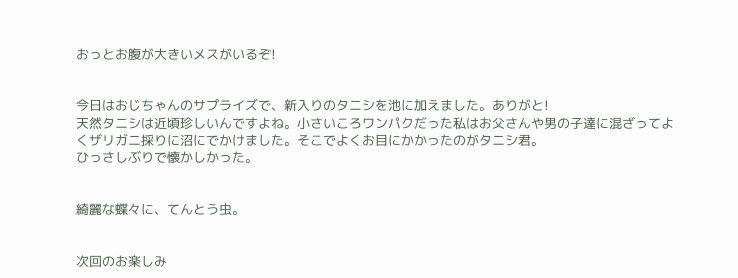おっとお腹が大きいメスがいるぞ!


今日はおじちゃんのサプライズで、新入りのタニシを池に加えました。ありがと!
天然タニシは近頃珍しいんですよね。小さいころワンパクだった私はお父さんや男の子達に混ざってよくザリガニ採りに沼にでかけました。そこでよくお目にかかったのがタニシ君。
ひっさしぶりで懐かしかった。


綺麗な蝶々に、てんとう虫。


次回のお楽しみ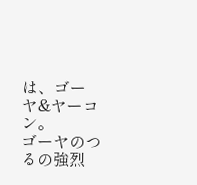は、ゴーヤ&ヤーコン。
ゴーヤのつるの強烈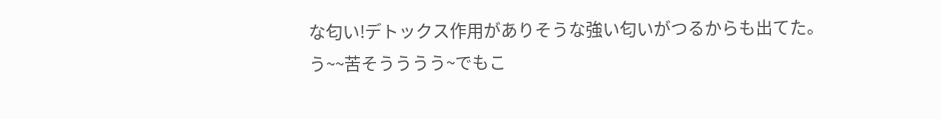な匂い!デトックス作用がありそうな強い匂いがつるからも出てた。
う~~苦そうううう~でもこ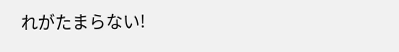れがたまらない!